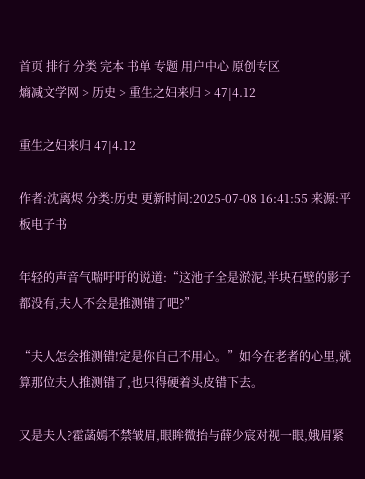首页 排行 分类 完本 书单 专题 用户中心 原创专区
熵减文学网 > 历史 > 重生之妇来归 > 47|4.12

重生之妇来归 47|4.12

作者:沈离烬 分类:历史 更新时间:2025-07-08 16:41:55 来源:平板电子书

年轻的声音气喘吁吁的说道:“这池子全是淤泥,半块石壁的影子都没有,夫人不会是推测错了吧?”

“夫人怎会推测错!定是你自己不用心。”如今在老者的心里,就算那位夫人推测错了,也只得硬着头皮错下去。

又是夫人?霍菡嫣不禁皱眉,眼眸微抬与薛少宸对视一眼,娥眉紧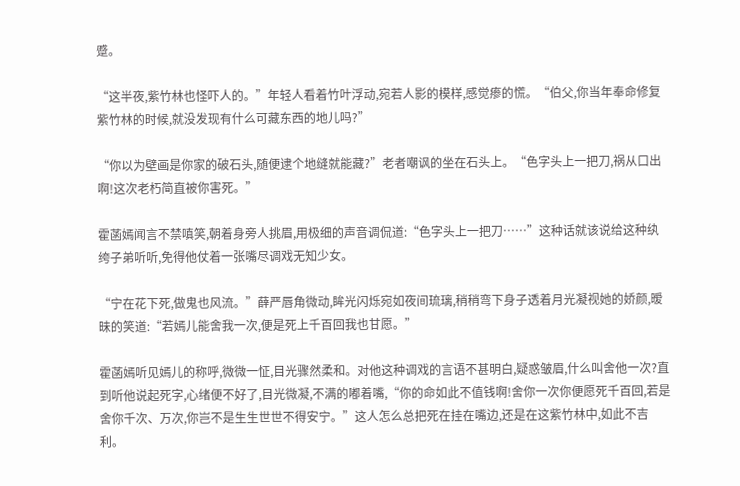蹙。

“这半夜,紫竹林也怪吓人的。”年轻人看着竹叶浮动,宛若人影的模样,感觉瘆的慌。“伯父,你当年奉命修复紫竹林的时候,就没发现有什么可藏东西的地儿吗?”

“你以为壁画是你家的破石头,随便逮个地缝就能藏?”老者嘲讽的坐在石头上。“色字头上一把刀,祸从口出啊!这次老朽简直被你害死。”

霍菡嫣闻言不禁嗔笑,朝着身旁人挑眉,用极细的声音调侃道:“色字头上一把刀……”这种话就该说给这种纨绔子弟听听,免得他仗着一张嘴尽调戏无知少女。

“宁在花下死,做鬼也风流。”薛严唇角微动,眸光闪烁宛如夜间琉璃,稍稍弯下身子透着月光凝视她的娇颜,暧昧的笑道:“若嫣儿能舍我一次,便是死上千百回我也甘愿。”

霍菡嫣听见嫣儿的称呼,微微一怔,目光骤然柔和。对他这种调戏的言语不甚明白,疑惑皱眉,什么叫舍他一次?直到听他说起死字,心绪便不好了,目光微凝,不满的嘟着嘴,“你的命如此不值钱啊!舍你一次你便愿死千百回,若是舍你千次、万次,你岂不是生生世世不得安宁。”这人怎么总把死在挂在嘴边,还是在这紫竹林中,如此不吉利。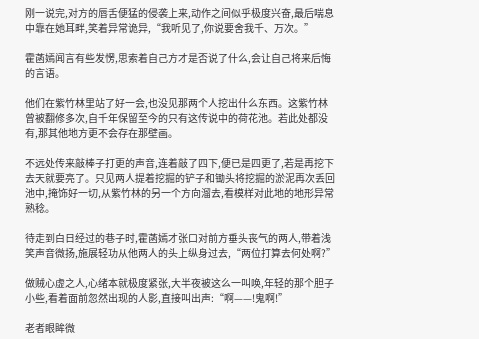刚一说完,对方的唇舌便猛的侵袭上来,动作之间似乎极度兴奋,最后喘息中靠在她耳畔,笑着异常诡异,“我听见了,你说要舍我千、万次。”

霍菡嫣闻言有些发愣,思索着自己方才是否说了什么,会让自己将来后悔的言语。

他们在紫竹林里站了好一会,也没见那两个人挖出什么东西。这紫竹林曾被翻修多次,自千年保留至今的只有这传说中的荷花池。若此处都没有,那其他地方更不会存在那壁画。

不远处传来敲棒子打更的声音,连着敲了四下,便已是四更了,若是再挖下去天就要亮了。只见两人提着挖掘的铲子和锄头将挖掘的淤泥再次丢回池中,掩饰好一切,从紫竹林的另一个方向溜去,看模样对此地的地形异常熟稔。

待走到白日经过的巷子时,霍菡嫣才张口对前方垂头丧气的两人,带着浅笑声音微扬,施展轻功从他两人的头上纵身过去,“两位打算去何处啊?”

做贼心虚之人,心绪本就极度紧张,大半夜被这么一叫唤,年轻的那个胆子小些,看着面前忽然出现的人影,直接叫出声:“啊——!鬼啊!”

老者眼眸微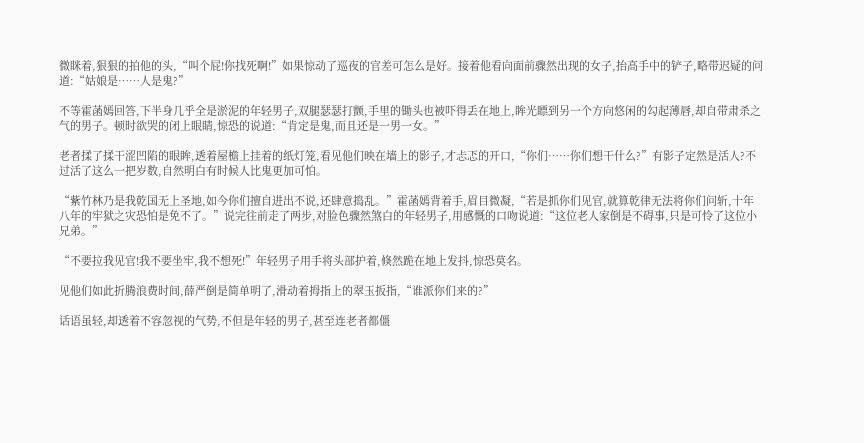微眯着,狠狠的拍他的头,“叫个屁!你找死啊!”如果惊动了巡夜的官差可怎么是好。接着他看向面前骤然出现的女子,抬高手中的铲子,略带迟疑的问道:“姑娘是……人是鬼?”

不等霍菡嫣回答,下半身几乎全是淤泥的年轻男子,双腿瑟瑟打颤,手里的锄头也被吓得丢在地上,眸光瞟到另一个方向悠闲的勾起薄唇,却自带肃杀之气的男子。顿时欲哭的闭上眼睛,惊恐的说道:“肯定是鬼,而且还是一男一女。”

老者揉了揉干涩凹陷的眼眸,透着屋檐上挂着的纸灯笼,看见他们映在墙上的影子,才忐忑的开口,“你们……你们想干什么?”有影子定然是活人?不过活了这么一把岁数,自然明白有时候人比鬼更加可怕。

“紫竹林乃是我乾国无上圣地,如今你们擅自进出不说,还肆意捣乱。”霍菡嫣背着手,眉目微凝,“若是抓你们见官,就算乾律无法将你们问斩,十年八年的牢狱之灾恐怕是免不了。”说完往前走了两步,对脸色骤然煞白的年轻男子,用感慨的口吻说道:“这位老人家倒是不碍事,只是可怜了这位小兄弟。”

“不要拉我见官!我不要坐牢,我不想死!”年轻男子用手将头部护着,倏然跪在地上发抖,惊恐莫名。

见他们如此折腾浪费时间,薛严倒是简单明了,滑动着拇指上的翠玉扳指,“谁派你们来的?”

话语虽轻,却透着不容忽视的气势,不但是年轻的男子,甚至连老者都僵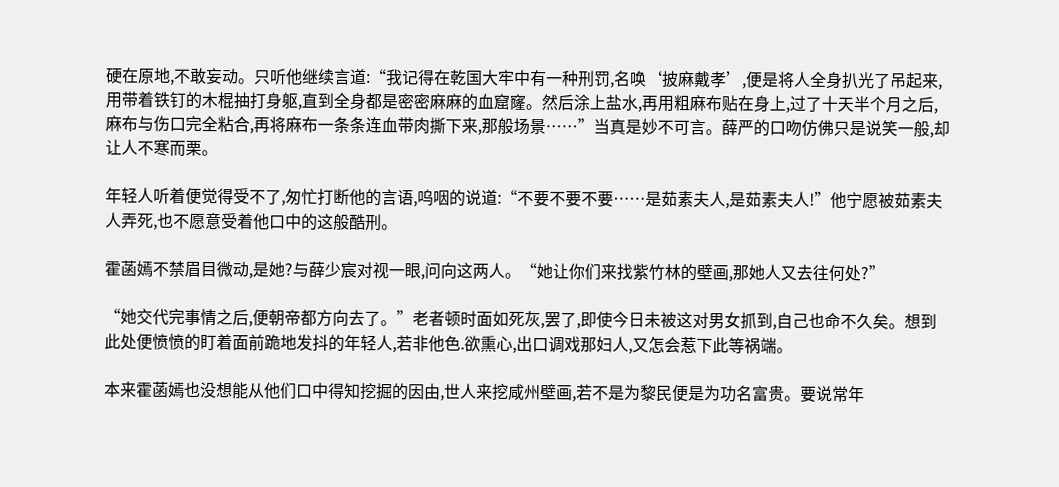硬在原地,不敢妄动。只听他继续言道:“我记得在乾国大牢中有一种刑罚,名唤‘披麻戴孝’,便是将人全身扒光了吊起来,用带着铁钉的木棍抽打身躯,直到全身都是密密麻麻的血窟窿。然后涂上盐水,再用粗麻布贴在身上,过了十天半个月之后,麻布与伤口完全粘合,再将麻布一条条连血带肉撕下来,那般场景……”当真是妙不可言。薛严的口吻仿佛只是说笑一般,却让人不寒而栗。

年轻人听着便觉得受不了,匆忙打断他的言语,呜咽的说道:“不要不要不要……是茹素夫人,是茹素夫人!”他宁愿被茹素夫人弄死,也不愿意受着他口中的这般酷刑。

霍菡嫣不禁眉目微动,是她?与薛少宸对视一眼,问向这两人。“她让你们来找紫竹林的壁画,那她人又去往何处?”

“她交代完事情之后,便朝帝都方向去了。”老者顿时面如死灰,罢了,即使今日未被这对男女抓到,自己也命不久矣。想到此处便愤愤的盯着面前跪地发抖的年轻人,若非他色.欲熏心,出口调戏那妇人,又怎会惹下此等祸端。

本来霍菡嫣也没想能从他们口中得知挖掘的因由,世人来挖咸州壁画,若不是为黎民便是为功名富贵。要说常年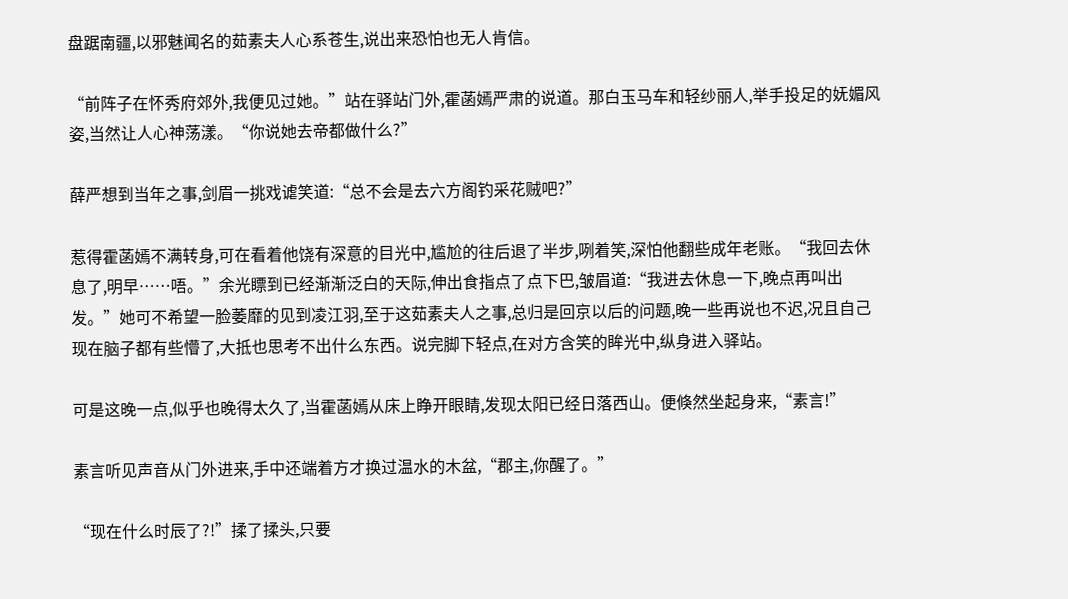盘踞南疆,以邪魅闻名的茹素夫人心系苍生,说出来恐怕也无人肯信。

“前阵子在怀秀府郊外,我便见过她。”站在驿站门外,霍菡嫣严肃的说道。那白玉马车和轻纱丽人,举手投足的妩媚风姿,当然让人心神荡漾。“你说她去帝都做什么?”

薛严想到当年之事,剑眉一挑戏谑笑道:“总不会是去六方阁钓采花贼吧?”

惹得霍菡嫣不满转身,可在看着他饶有深意的目光中,尴尬的往后退了半步,咧着笑,深怕他翻些成年老账。“我回去休息了,明早……唔。”余光瞟到已经渐渐泛白的天际,伸出食指点了点下巴,皱眉道:“我进去休息一下,晚点再叫出发。”她可不希望一脸萎靡的见到凌江羽,至于这茹素夫人之事,总归是回京以后的问题,晚一些再说也不迟,况且自己现在脑子都有些懵了,大抵也思考不出什么东西。说完脚下轻点,在对方含笑的眸光中,纵身进入驿站。

可是这晚一点,似乎也晚得太久了,当霍菡嫣从床上睁开眼睛,发现太阳已经日落西山。便倏然坐起身来,“素言!”

素言听见声音从门外进来,手中还端着方才换过温水的木盆,“郡主,你醒了。”

“现在什么时辰了?!”揉了揉头,只要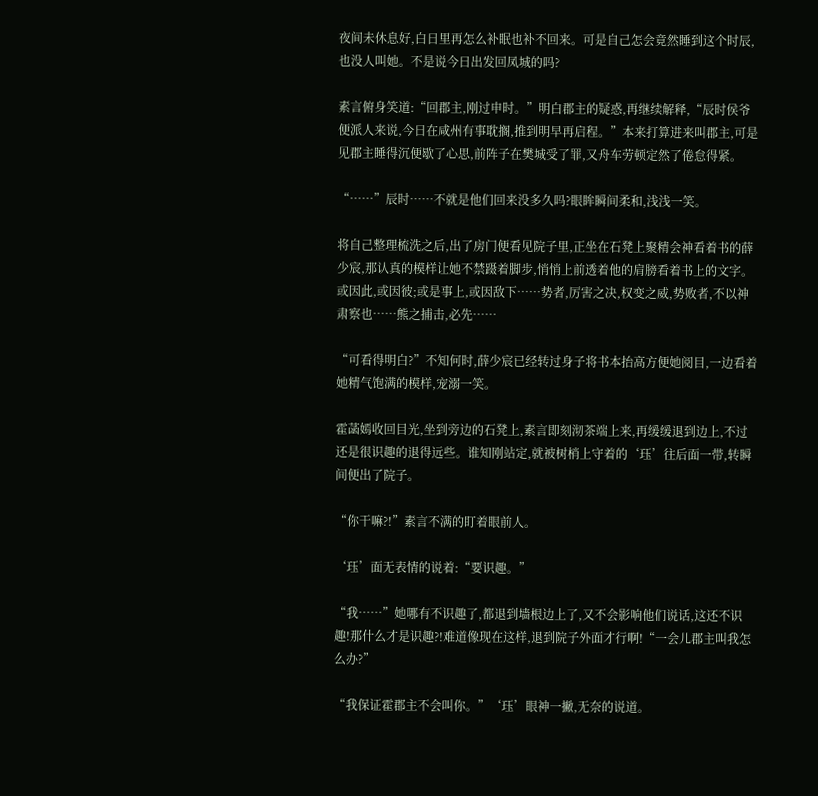夜间未休息好,白日里再怎么补眠也补不回来。可是自己怎会竟然睡到这个时辰,也没人叫她。不是说今日出发回凤城的吗?

素言俯身笑道:“回郡主,刚过申时。”明白郡主的疑惑,再继续解释,“辰时侯爷便派人来说,今日在咸州有事耽搁,推到明早再启程。”本来打算进来叫郡主,可是见郡主睡得沉便歇了心思,前阵子在樊城受了罪,又舟车劳顿定然了倦怠得紧。

“……”辰时……不就是他们回来没多久吗?眼眸瞬间柔和,浅浅一笑。

将自己整理梳洗之后,出了房门便看见院子里,正坐在石凳上聚精会神看着书的薛少宸,那认真的模样让她不禁蹑着脚步,悄悄上前透着他的肩膀看着书上的文字。或因此,或因彼;或是事上,或因敌下……势者,厉害之决,权变之威,势败者,不以神肃察也……熊之捕击,必先……

“可看得明白?”不知何时,薛少宸已经转过身子将书本抬高方便她阅目,一边看着她精气饱满的模样,宠溺一笑。

霍菡嫣收回目光,坐到旁边的石凳上,素言即刻沏茶端上来,再缓缓退到边上,不过还是很识趣的退得远些。谁知刚站定,就被树梢上守着的‘珏’往后面一带,转瞬间便出了院子。

“你干嘛?!”素言不满的盯着眼前人。

‘珏’面无表情的说着:“要识趣。”

“我……”她哪有不识趣了,都退到墙根边上了,又不会影响他们说话,这还不识趣!那什么才是识趣?!难道像现在这样,退到院子外面才行啊!“一会儿郡主叫我怎么办?”

“我保证霍郡主不会叫你。”‘珏’眼神一撇,无奈的说道。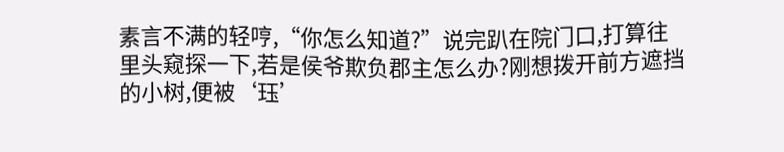素言不满的轻哼,“你怎么知道?”说完趴在院门口,打算往里头窥探一下,若是侯爷欺负郡主怎么办?刚想拨开前方遮挡的小树,便被‘珏’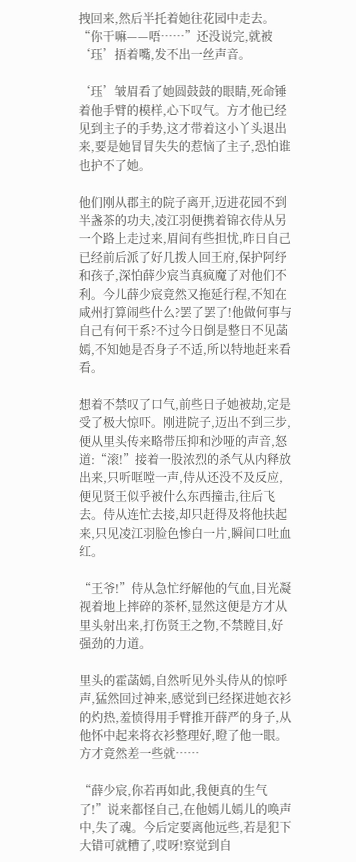拽回来,然后半托着她往花园中走去。“你干嘛——唔……”还没说完,就被‘珏’捂着嘴,发不出一丝声音。

‘珏’皱眉看了她圆鼓鼓的眼睛,死命锤着他手臂的模样,心下叹气。方才他已经见到主子的手势,这才带着这小丫头退出来,要是她冒冒失失的惹恼了主子,恐怕谁也护不了她。

他们刚从郡主的院子离开,迈进花园不到半盏茶的功夫,凌江羽便携着锦衣侍从另一个路上走过来,眉间有些担忧,昨日自己已经前后派了好几拨人回王府,保护阿纾和孩子,深怕薛少宸当真疯魔了对他们不利。今儿薛少宸竟然又拖延行程,不知在咸州打算闹些什么?罢了罢了!他做何事与自己有何干系?不过今日倒是整日不见菡嫣,不知她是否身子不适,所以特地赶来看看。

想着不禁叹了口气,前些日子她被劫,定是受了极大惊吓。刚进院子,迈出不到三步,便从里头传来略带压抑和沙哑的声音,怒道:“滚!”接着一股浓烈的杀气从内释放出来,只听哐嘡一声,侍从还没不及反应,便见贤王似乎被什么东西撞击,往后飞去。侍从连忙去接,却只赶得及将他扶起来,只见凌江羽脸色惨白一片,瞬间口吐血红。

“王爷!”侍从急忙纾解他的气血,目光凝视着地上摔碎的茶杯,显然这便是方才从里头射出来,打伤贤王之物,不禁瞠目,好强劲的力道。

里头的霍菡嫣,自然听见外头侍从的惊呼声,猛然回过神来,感觉到已经探进她衣衫的灼热,羞愤得用手臂推开薛严的身子,从他怀中起来将衣衫整理好,瞪了他一眼。方才竟然差一些就……

“薛少宸,你若再如此,我便真的生气了!”说来都怪自己,在他嫣儿嫣儿的唤声中,失了魂。今后定要离他远些,若是犯下大错可就糟了,哎呀!察觉到自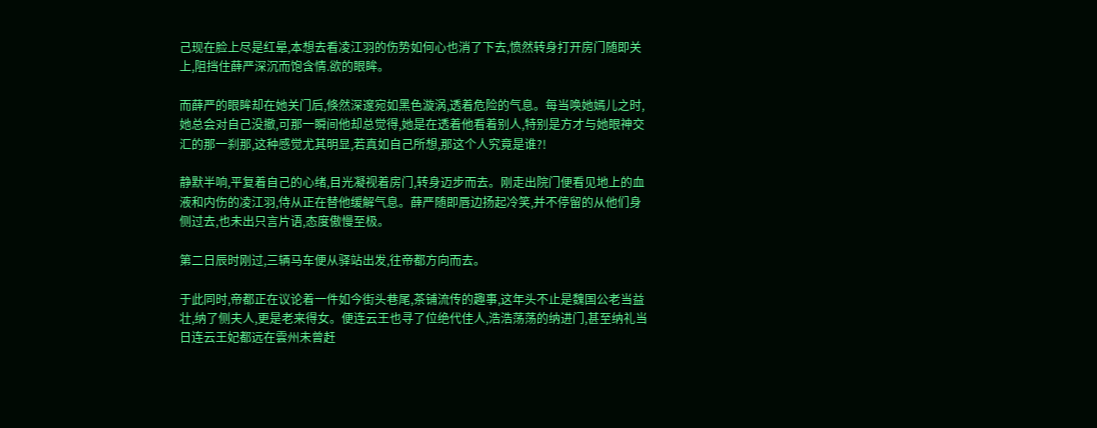己现在脸上尽是红晕,本想去看凌江羽的伤势如何心也消了下去,愤然转身打开房门随即关上,阻挡住薛严深沉而饱含情.欲的眼眸。

而薛严的眼眸却在她关门后,倏然深邃宛如黑色漩涡,透着危险的气息。每当唤她嫣儿之时,她总会对自己没撤,可那一瞬间他却总觉得,她是在透着他看着别人,特别是方才与她眼神交汇的那一刹那,这种感觉尤其明显,若真如自己所想,那这个人究竟是谁?!

静默半响,平复着自己的心绪,目光凝视着房门,转身迈步而去。刚走出院门便看见地上的血液和内伤的凌江羽,侍从正在替他缓解气息。薛严随即唇边扬起冷笑,并不停留的从他们身侧过去,也未出只言片语,态度傲慢至极。

第二日辰时刚过,三辆马车便从驿站出发,往帝都方向而去。

于此同时,帝都正在议论着一件如今街头巷尾,茶铺流传的趣事,这年头不止是魏国公老当益壮,纳了侧夫人,更是老来得女。便连云王也寻了位绝代佳人,浩浩荡荡的纳进门,甚至纳礼当日连云王妃都远在雲州未曾赶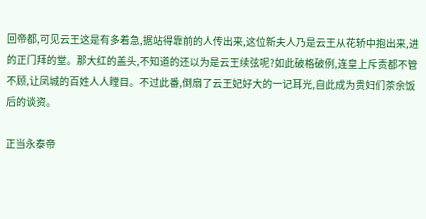回帝都,可见云王这是有多着急,据站得靠前的人传出来,这位新夫人乃是云王从花轿中抱出来,进的正门拜的堂。那大红的盖头,不知道的还以为是云王续弦呢?如此破格破例,连皇上斥责都不管不顾,让凤城的百姓人人瞠目。不过此番,倒扇了云王妃好大的一记耳光,自此成为贵妇们茶余饭后的谈资。

正当永泰帝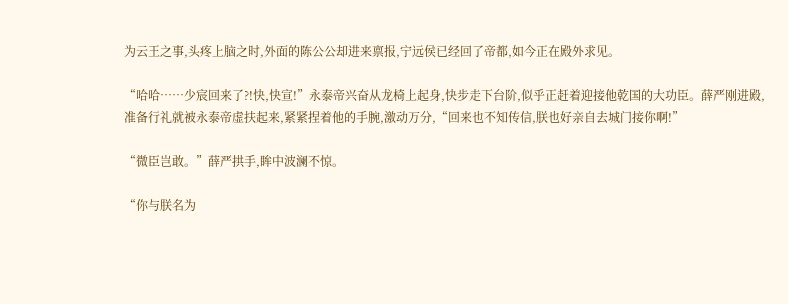为云王之事,头疼上脑之时,外面的陈公公却进来禀报,宁远侯已经回了帝都,如今正在殿外求见。

“哈哈……少宸回来了?!快,快宣!”永泰帝兴奋从龙椅上起身,快步走下台阶,似乎正赶着迎接他乾国的大功臣。薛严刚进殿,准备行礼就被永泰帝虚扶起来,紧紧捏着他的手腕,激动万分,“回来也不知传信,朕也好亲自去城门接你啊!”

“微臣岂敢。”薛严拱手,眸中波澜不惊。

“你与朕名为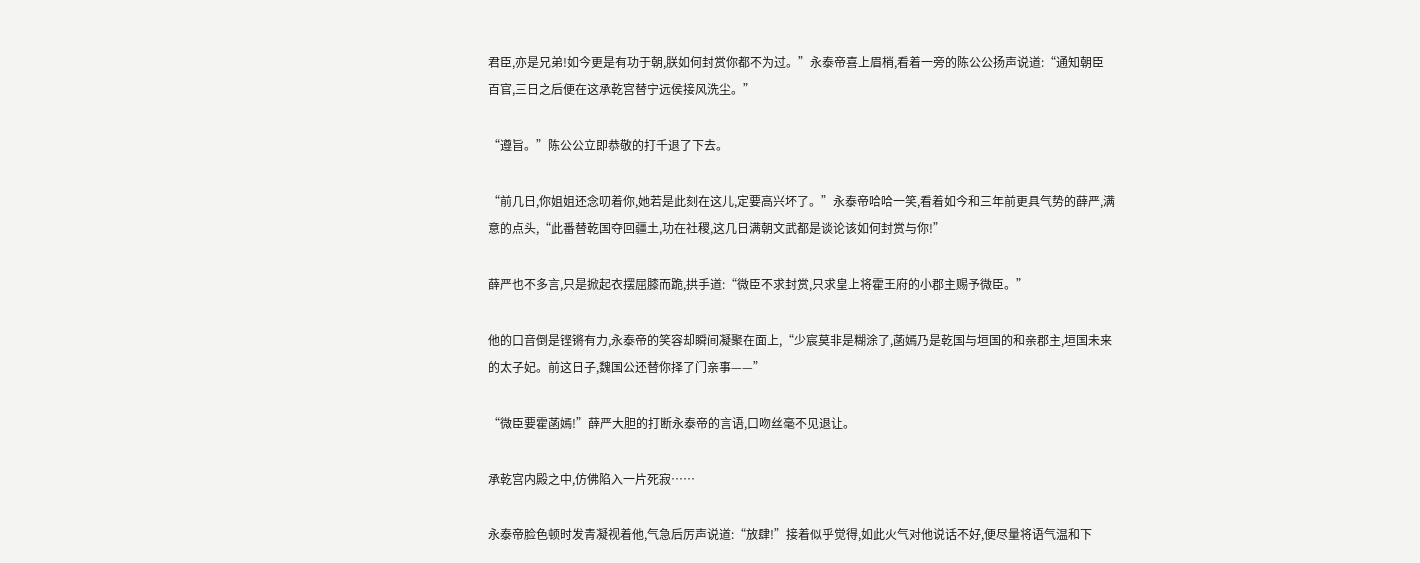君臣,亦是兄弟!如今更是有功于朝,朕如何封赏你都不为过。”永泰帝喜上眉梢,看着一旁的陈公公扬声说道:“通知朝臣百官,三日之后便在这承乾宫替宁远侯接风洗尘。”

“遵旨。”陈公公立即恭敬的打千退了下去。

“前几日,你姐姐还念叨着你,她若是此刻在这儿,定要高兴坏了。”永泰帝哈哈一笑,看着如今和三年前更具气势的薛严,满意的点头,“此番替乾国夺回疆土,功在社稷,这几日满朝文武都是谈论该如何封赏与你!”

薛严也不多言,只是掀起衣摆屈膝而跪,拱手道:“微臣不求封赏,只求皇上将霍王府的小郡主赐予微臣。”

他的口音倒是铿锵有力,永泰帝的笑容却瞬间凝聚在面上,“少宸莫非是糊涂了,菡嫣乃是乾国与垣国的和亲郡主,垣国未来的太子妃。前这日子,魏国公还替你择了门亲事——”

“微臣要霍菡嫣!”薛严大胆的打断永泰帝的言语,口吻丝毫不见退让。

承乾宫内殿之中,仿佛陷入一片死寂……

永泰帝脸色顿时发青凝视着他,气急后厉声说道:“放肆!”接着似乎觉得,如此火气对他说话不好,便尽量将语气温和下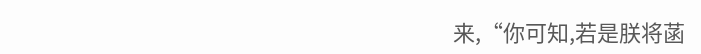来,“你可知,若是朕将菡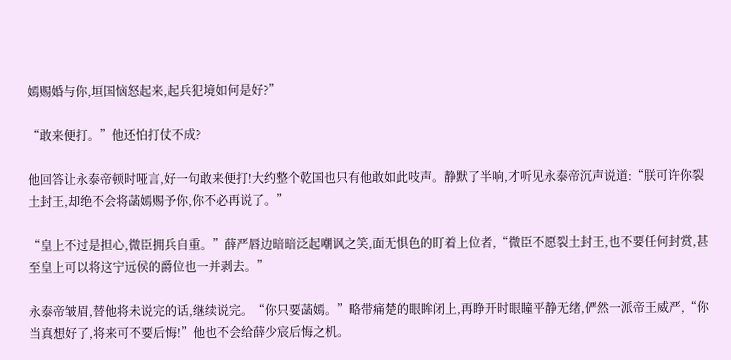嫣赐婚与你,垣国恼怒起来,起兵犯境如何是好?”

“敢来便打。”他还怕打仗不成?

他回答让永泰帝顿时哑言,好一句敢来便打!大约整个乾国也只有他敢如此吱声。静默了半响,才听见永泰帝沉声说道:“朕可许你裂土封王,却绝不会将菡嫣赐予你,你不必再说了。”

“皇上不过是担心,微臣拥兵自重。”薛严唇边暗暗泛起嘲讽之笑,面无惧色的盯着上位者,“微臣不愿裂土封王,也不要任何封赏,甚至皇上可以将这宁远侯的爵位也一并剥去。”

永泰帝皱眉,替他将未说完的话,继续说完。“你只要菡嫣。”略带痛楚的眼眸闭上,再睁开时眼瞳平静无绪,俨然一派帝王威严,“你当真想好了,将来可不要后悔!”他也不会给薛少宸后悔之机。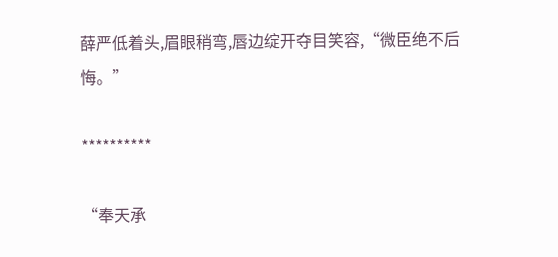薛严低着头,眉眼稍弯,唇边绽开夺目笑容,“微臣绝不后悔。”

**********

“奉天承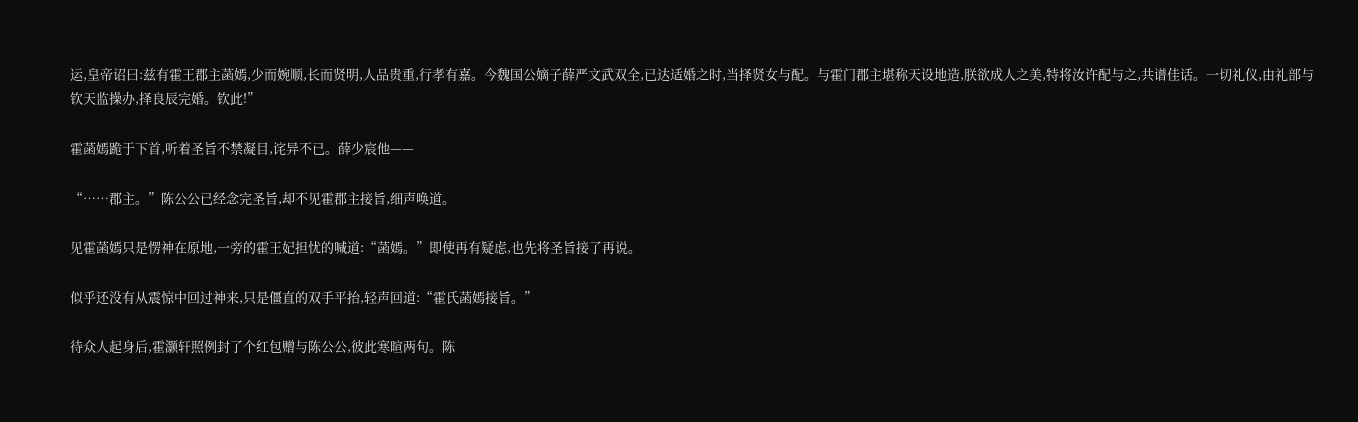运,皇帝诏曰:兹有霍王郡主菡嫣,少而婉顺,长而贤明,人品贵重,行孝有嘉。今魏国公嫡子薛严文武双全,已达适婚之时,当择贤女与配。与霍门郡主堪称天设地造,朕欲成人之美,特将汝许配与之,共谱佳话。一切礼仪,由礼部与钦天监操办,择良辰完婚。钦此!”

霍菡嫣跪于下首,听着圣旨不禁凝目,诧异不已。薛少宸他——

“……郡主。”陈公公已经念完圣旨,却不见霍郡主接旨,细声唤道。

见霍菡嫣只是愣神在原地,一旁的霍王妃担忧的喊道:“菡嫣。”即使再有疑虑,也先将圣旨接了再说。

似乎还没有从震惊中回过神来,只是僵直的双手平抬,轻声回道:“霍氏菡嫣接旨。”

待众人起身后,霍灏轩照例封了个红包赠与陈公公,彼此寒暄两句。陈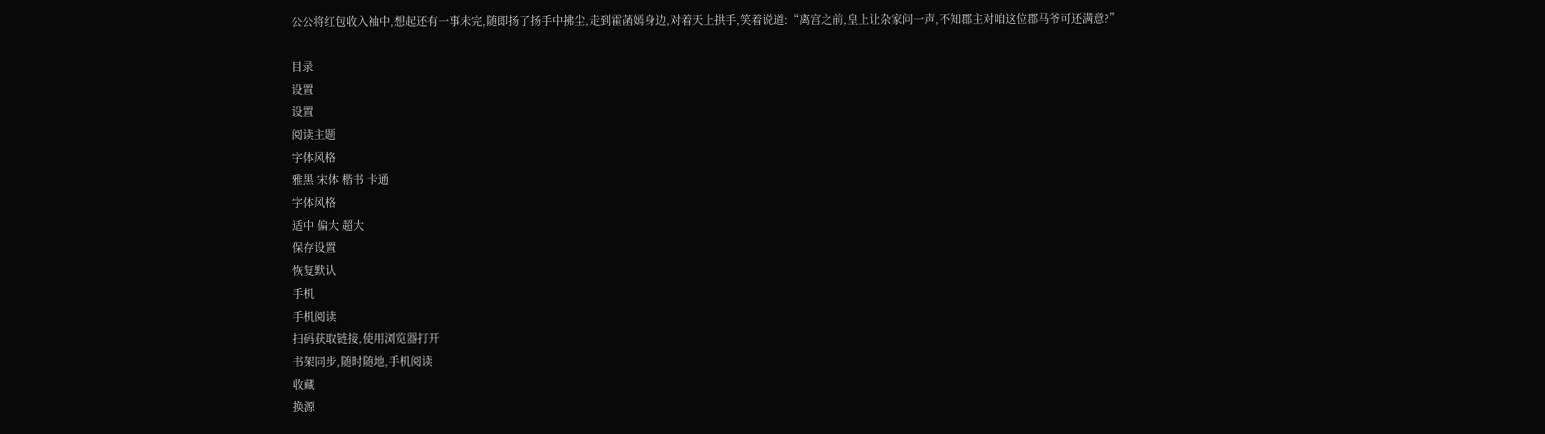公公将红包收入袖中,想起还有一事未完,随即扬了扬手中拂尘,走到霍菡嫣身边,对着天上拱手,笑着说道:“离宫之前,皇上让杂家问一声,不知郡主对咱这位郡马爷可还满意?”

目录
设置
设置
阅读主题
字体风格
雅黑 宋体 楷书 卡通
字体风格
适中 偏大 超大
保存设置
恢复默认
手机
手机阅读
扫码获取链接,使用浏览器打开
书架同步,随时随地,手机阅读
收藏
换源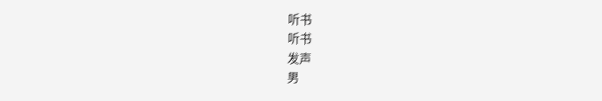听书
听书
发声
男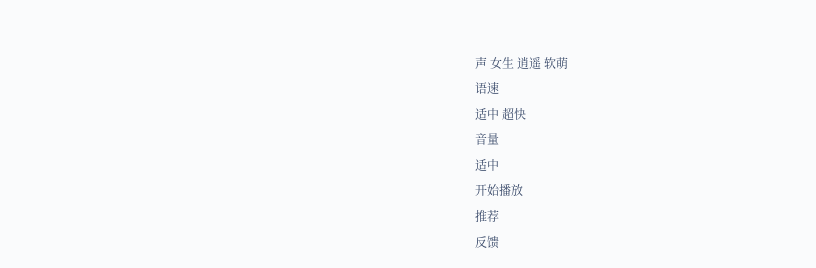声 女生 逍遥 软萌
语速
适中 超快
音量
适中
开始播放
推荐
反馈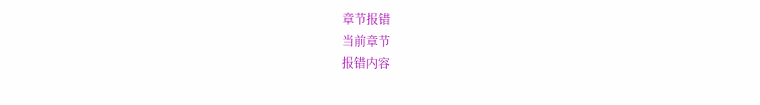章节报错
当前章节
报错内容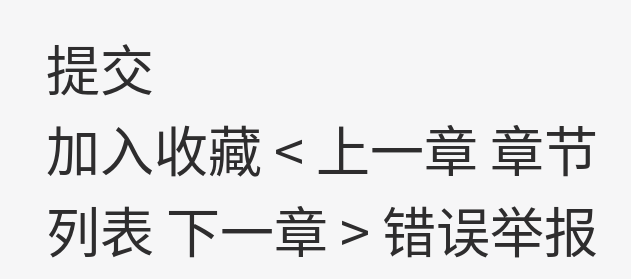提交
加入收藏 < 上一章 章节列表 下一章 > 错误举报